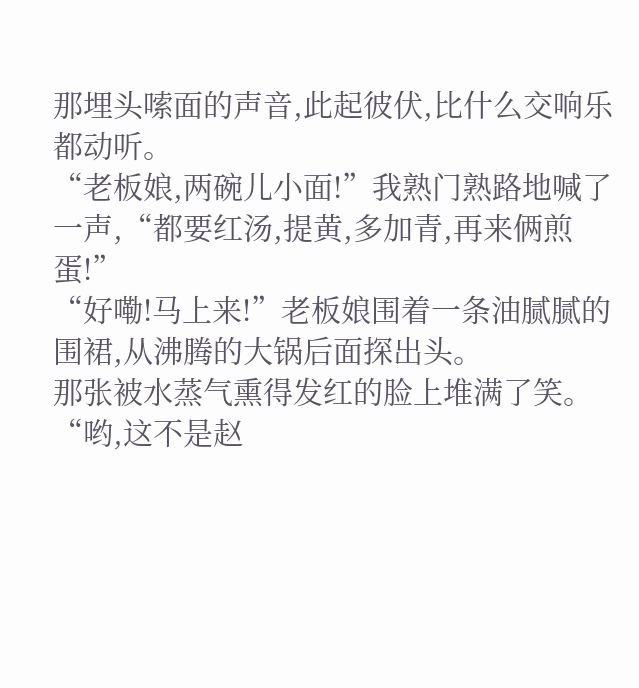那埋头嗦面的声音,此起彼伏,比什么交响乐都动听。
“老板娘,两碗儿小面!”我熟门熟路地喊了一声,“都要红汤,提黄,多加青,再来俩煎蛋!”
“好嘞!马上来!”老板娘围着一条油腻腻的围裙,从沸腾的大锅后面探出头。
那张被水蒸气熏得发红的脸上堆满了笑。
“哟,这不是赵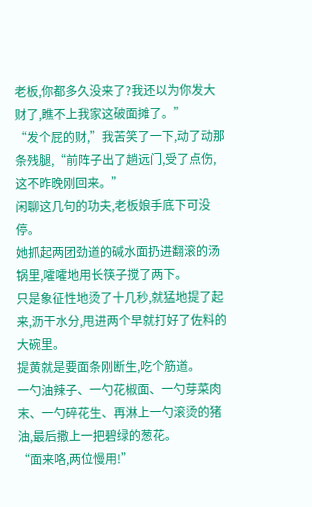老板,你都多久没来了?我还以为你发大财了,瞧不上我家这破面摊了。”
“发个屁的财,”我苦笑了一下,动了动那条残腿,“前阵子出了趟远门,受了点伤,这不昨晚刚回来。”
闲聊这几句的功夫,老板娘手底下可没停。
她抓起两团劲道的碱水面扔进翻滚的汤锅里,嚯嚯地用长筷子搅了两下。
只是象征性地烫了十几秒,就猛地提了起来,沥干水分,甩进两个早就打好了佐料的大碗里。
提黄就是要面条刚断生,吃个筋道。
一勺油辣子、一勺花椒面、一勺芽菜肉末、一勺碎花生、再淋上一勺滚烫的猪油,最后撒上一把碧绿的葱花。
“面来咯,两位慢用!”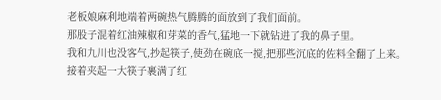老板娘麻利地端着两碗热气腾腾的面放到了我们面前。
那股子混着红油辣椒和芽菜的香气,猛地一下就钻进了我的鼻子里。
我和九川也没客气,抄起筷子,使劲在碗底一搅,把那些沉底的佐料全翻了上来。
接着夹起一大筷子裹满了红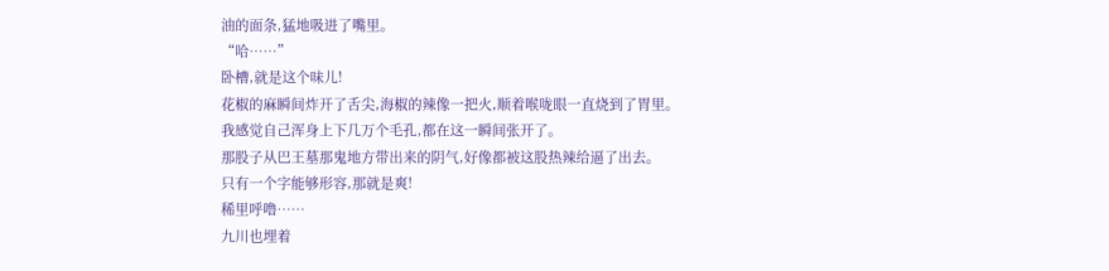油的面条,猛地吸进了嘴里。
“哈……”
卧槽,就是这个味儿!
花椒的麻瞬间炸开了舌尖,海椒的辣像一把火,顺着喉咙眼一直烧到了胃里。
我感觉自己浑身上下几万个毛孔,都在这一瞬间张开了。
那股子从巴王墓那鬼地方带出来的阴气,好像都被这股热辣给逼了出去。
只有一个字能够形容,那就是爽!
稀里呼噜……
九川也埋着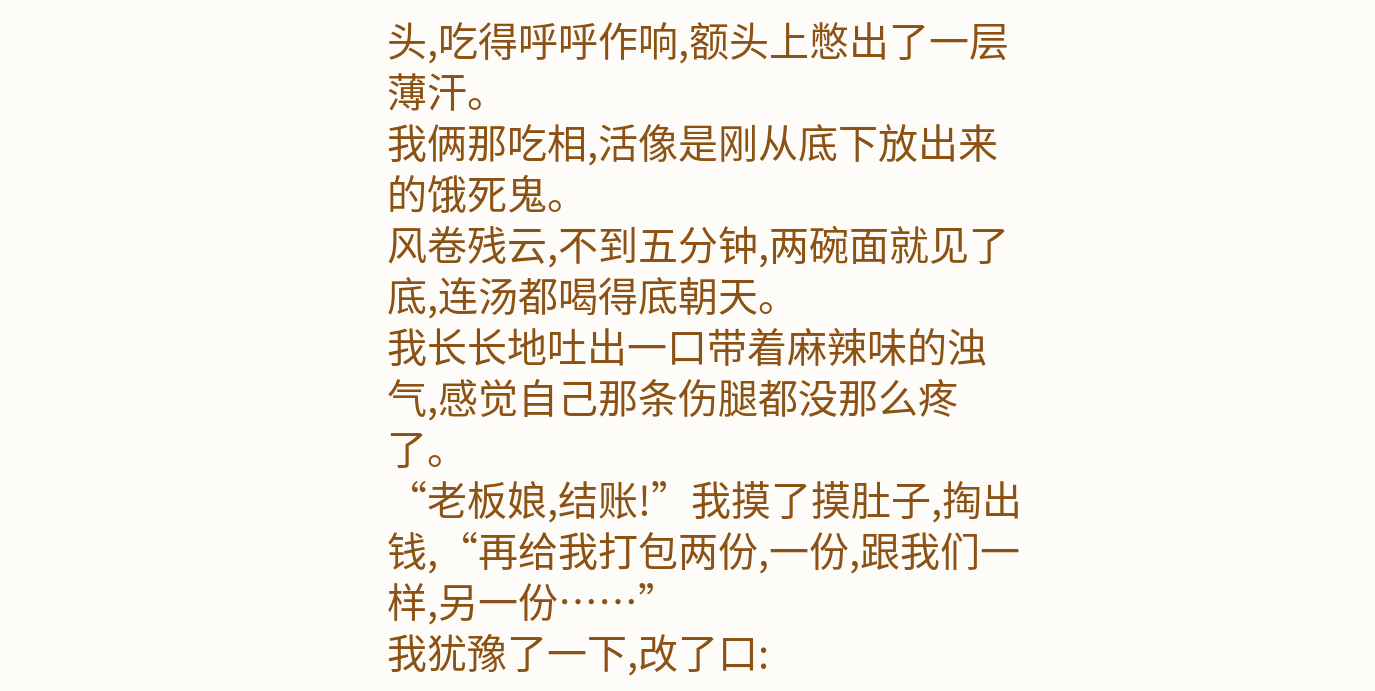头,吃得呼呼作响,额头上憋出了一层薄汗。
我俩那吃相,活像是刚从底下放出来的饿死鬼。
风卷残云,不到五分钟,两碗面就见了底,连汤都喝得底朝天。
我长长地吐出一口带着麻辣味的浊气,感觉自己那条伤腿都没那么疼了。
“老板娘,结账!”我摸了摸肚子,掏出钱,“再给我打包两份,一份,跟我们一样,另一份……”
我犹豫了一下,改了口: